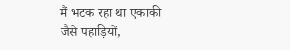मैं भटक रहा था एकाकी
जैसे पहाड़ियों,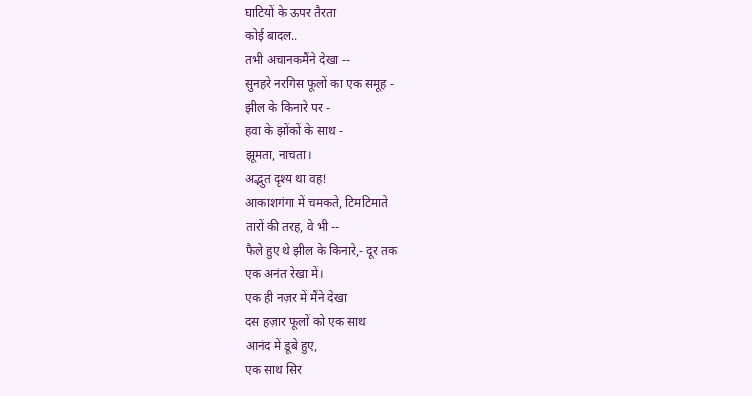घाटियों के ऊपर तैरता
कोई बादल..
तभी अचानकमैंने देखा --
सुनहरे नरगिस फूलों का एक समूह -
झील के किनारे पर -
हवा के झोंकों के साथ -
झूमता, नाचता।
अद्भुत दृश्य था वह!
आकाशगंगा में चमकते, टिमटिमाते
तारों की तरह, वे भी --
फैले हुए थे झील के किनारे,- दूर तक
एक अनंत रेखा में।
एक ही नज़र में मैंने देखा
दस हज़ार फूलों को एक साथ
आनंद में डूबे हुए,
एक साथ सिर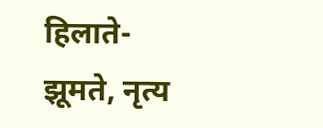हिलाते-
झूमते, नृत्य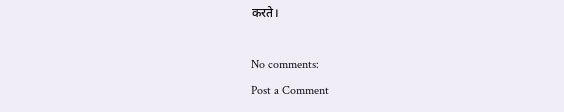करते।

No comments:
Post a Comment